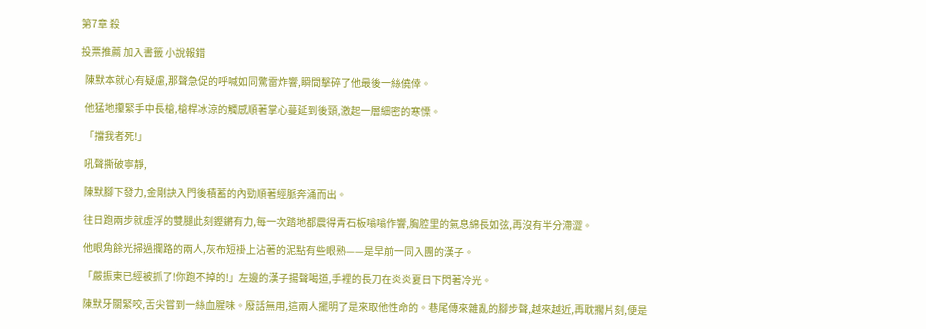第7章 殺

投票推薦 加入書籤 小說報錯

  陳默本就心有疑慮,那聲急促的呼喊如同驚雷炸響,瞬間擊碎了他最後一絲僥倖。

  他猛地攥緊手中長槍,槍桿冰涼的觸感順著掌心蔓延到後頸,激起一層細密的寒慄。

  「擋我者死!」

  吼聲撕破寧靜,

  陳默腳下發力,金剛訣入門後積蓄的內勁順著經脈奔涌而出。

  往日跑兩步就虛浮的雙腿此刻鏗鏘有力,每一次踏地都震得青石板嗡嗡作響,胸腔里的氣息綿長如弦,再沒有半分滯澀。

  他眼角餘光掃過攔路的兩人,灰布短褂上沾著的泥點有些眼熟——是早前一同入團的漢子。

  「嚴振東已經被抓了!你跑不掉的!」左邊的漢子揚聲喝道,手裡的長刀在炎炎夏日下閃著冷光。

  陳默牙關緊咬,舌尖嘗到一絲血腥味。廢話無用,這兩人擺明了是來取他性命的。巷尾傳來雜亂的腳步聲,越來越近,再耽擱片刻,便是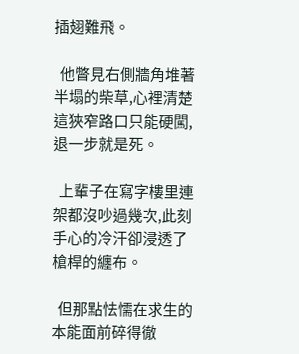插翅難飛。

  他瞥見右側牆角堆著半塌的柴草,心裡清楚這狹窄路口只能硬闖,退一步就是死。

  上輩子在寫字樓里連架都沒吵過幾次,此刻手心的冷汗卻浸透了槍桿的纏布。

  但那點怯懦在求生的本能面前碎得徹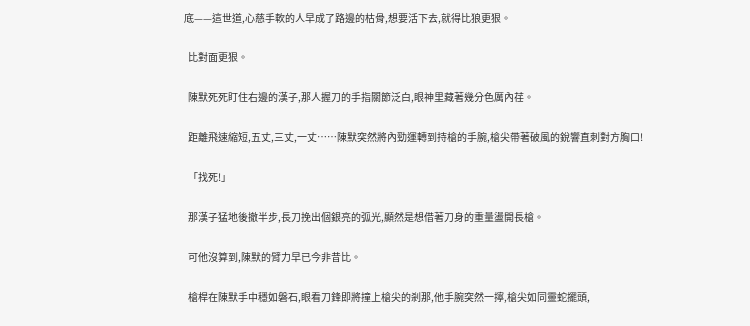底——這世道,心慈手軟的人早成了路邊的枯骨,想要活下去,就得比狼更狠。

  比對面更狠。

  陳默死死盯住右邊的漢子,那人握刀的手指關節泛白,眼神里藏著幾分色厲內荏。

  距離飛速縮短,五丈,三丈,一丈……陳默突然將內勁運轉到持槍的手腕,槍尖帶著破風的銳響直刺對方胸口!

  「找死!」

  那漢子猛地後撤半步,長刀挽出個銀亮的弧光,顯然是想借著刀身的重量盪開長槍。

  可他沒算到,陳默的臂力早已今非昔比。

  槍桿在陳默手中穩如磐石,眼看刀鋒即將撞上槍尖的剎那,他手腕突然一擰,槍尖如同靈蛇擺頭,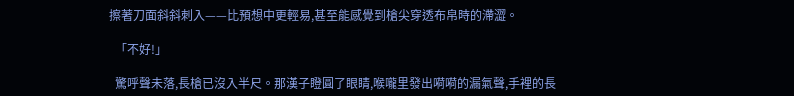擦著刀面斜斜刺入——比預想中更輕易,甚至能感覺到槍尖穿透布帛時的滯澀。

  「不好!」

  驚呼聲未落,長槍已沒入半尺。那漢子瞪圓了眼睛,喉嚨里發出嗬嗬的漏氣聲,手裡的長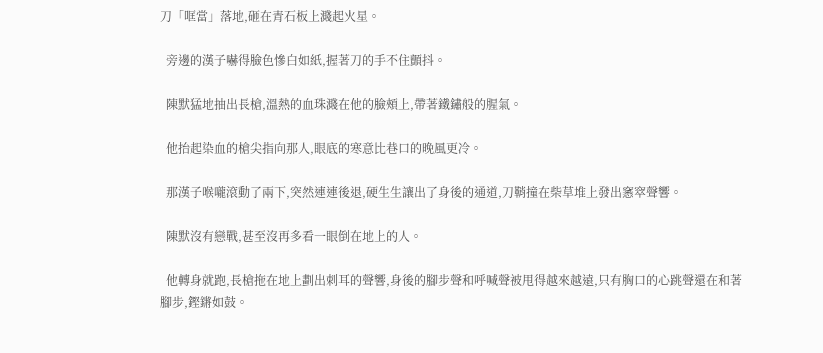刀「哐當」落地,砸在青石板上濺起火星。

  旁邊的漢子嚇得臉色慘白如紙,握著刀的手不住顫抖。

  陳默猛地抽出長槍,溫熱的血珠濺在他的臉頰上,帶著鐵鏽般的腥氣。

  他抬起染血的槍尖指向那人,眼底的寒意比巷口的晚風更冷。

  那漢子喉嚨滾動了兩下,突然連連後退,硬生生讓出了身後的通道,刀鞘撞在柴草堆上發出窸窣聲響。

  陳默沒有戀戰,甚至沒再多看一眼倒在地上的人。

  他轉身就跑,長槍拖在地上劃出刺耳的聲響,身後的腳步聲和呼喊聲被甩得越來越遠,只有胸口的心跳聲還在和著腳步,鏗鏘如鼓。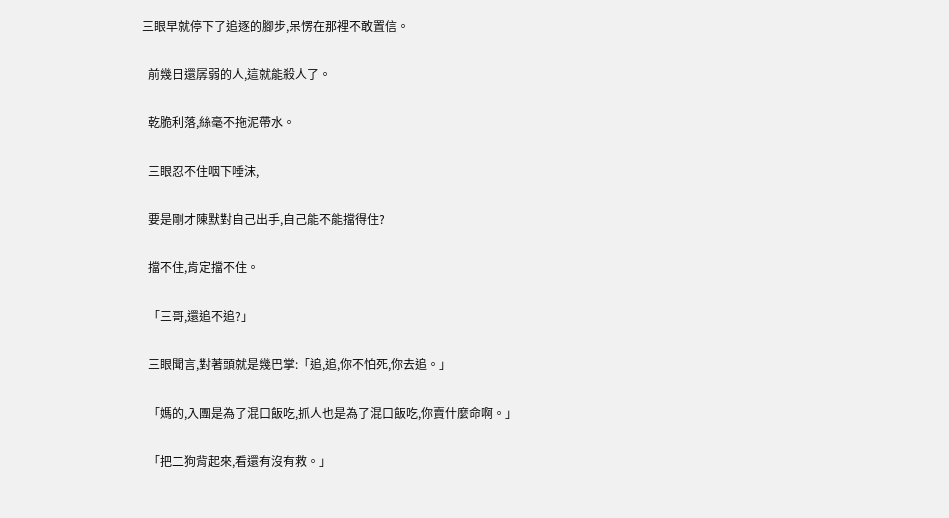三眼早就停下了追逐的腳步,呆愣在那裡不敢置信。

  前幾日還孱弱的人,這就能殺人了。

  乾脆利落,絲毫不拖泥帶水。

  三眼忍不住咽下唾沫,

  要是剛才陳默對自己出手,自己能不能擋得住?

  擋不住,肯定擋不住。

  「三哥,還追不追?」

  三眼聞言,對著頭就是幾巴掌:「追,追,你不怕死,你去追。」

  「媽的,入團是為了混口飯吃,抓人也是為了混口飯吃,你賣什麼命啊。」

  「把二狗背起來,看還有沒有救。」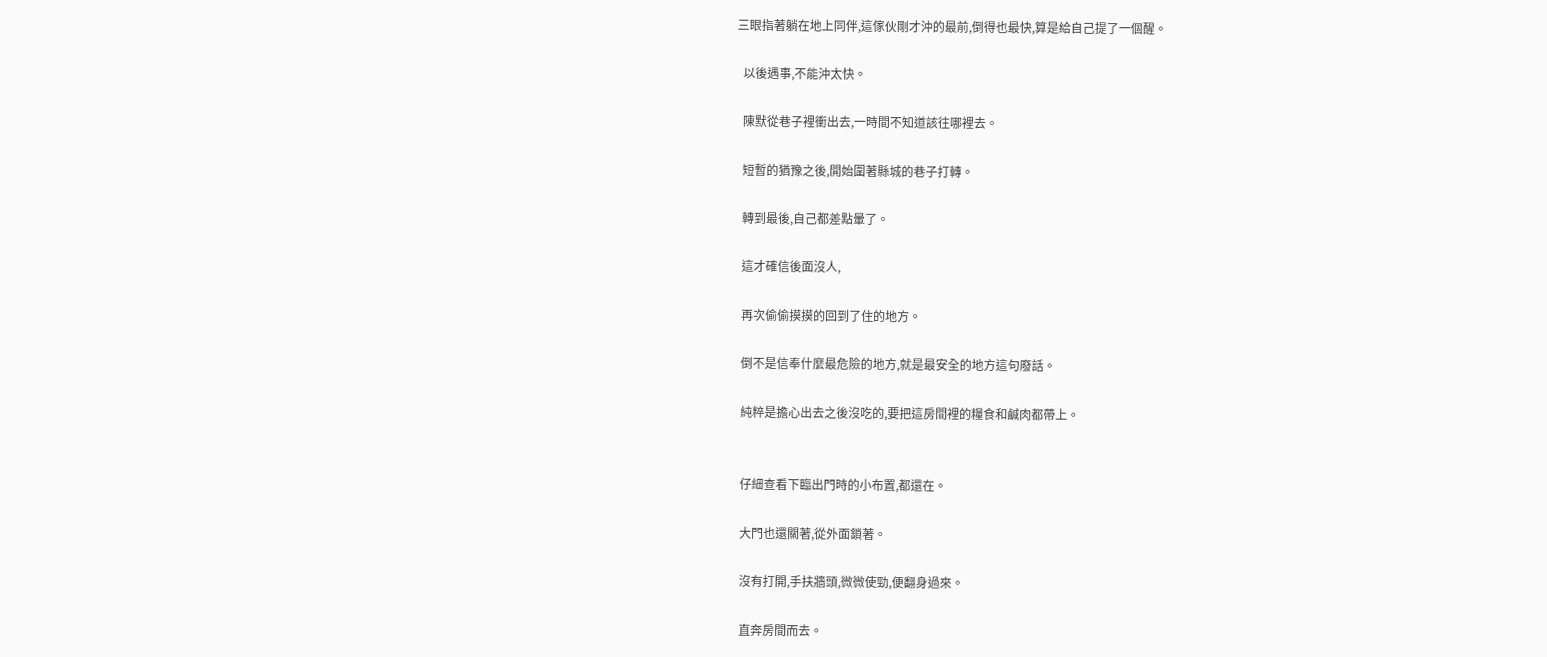三眼指著躺在地上同伴,這傢伙剛才沖的最前,倒得也最快,算是給自己提了一個醒。

  以後遇事,不能沖太快。

  陳默從巷子裡衝出去,一時間不知道該往哪裡去。

  短暫的猶豫之後,開始圍著縣城的巷子打轉。

  轉到最後,自己都差點暈了。

  這才確信後面沒人,

  再次偷偷摸摸的回到了住的地方。

  倒不是信奉什麼最危險的地方,就是最安全的地方這句廢話。

  純粹是擔心出去之後沒吃的,要把這房間裡的糧食和鹹肉都帶上。


  仔細查看下臨出門時的小布置,都還在。

  大門也還關著,從外面鎖著。

  沒有打開,手扶牆頭,微微使勁,便翻身過來。

  直奔房間而去。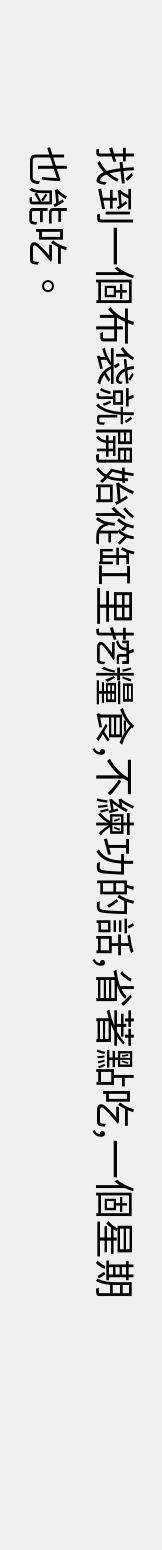找到一個布袋就開始從缸里挖糧食,不練功的話,省著點吃,一個星期也能吃。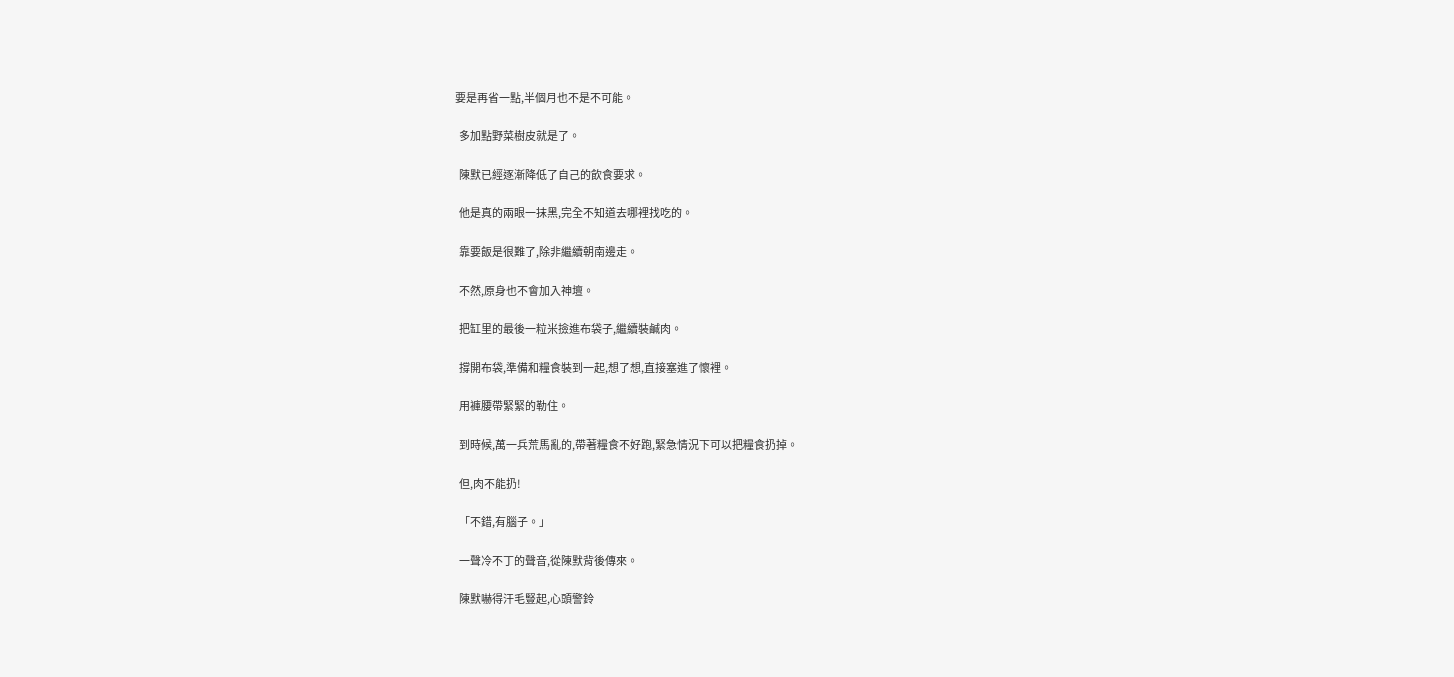要是再省一點,半個月也不是不可能。

  多加點野菜樹皮就是了。

  陳默已經逐漸降低了自己的飲食要求。

  他是真的兩眼一抹黑,完全不知道去哪裡找吃的。

  靠要飯是很難了,除非繼續朝南邊走。

  不然,原身也不會加入神壇。

  把缸里的最後一粒米撿進布袋子,繼續裝鹹肉。

  撐開布袋,準備和糧食裝到一起,想了想,直接塞進了懷裡。

  用褲腰帶緊緊的勒住。

  到時候,萬一兵荒馬亂的,帶著糧食不好跑,緊急情況下可以把糧食扔掉。

  但,肉不能扔!

  「不錯,有腦子。」

  一聲冷不丁的聲音,從陳默背後傳來。

  陳默嚇得汗毛豎起,心頭警鈴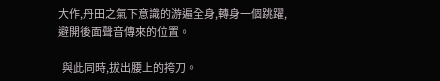大作,丹田之氣下意識的游遍全身,轉身一個跳躍,避開後面聲音傳來的位置。

  與此同時,拔出腰上的挎刀。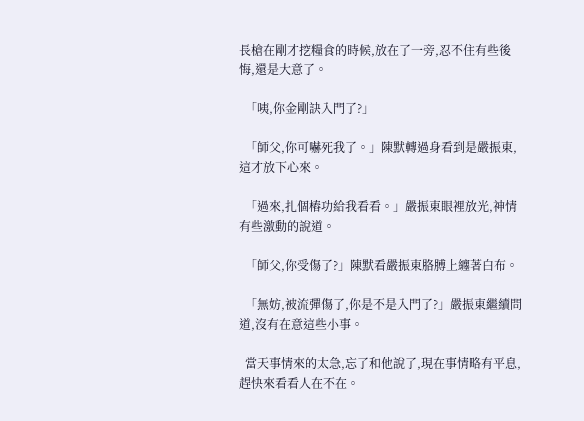長槍在剛才挖糧食的時候,放在了一旁,忍不住有些後悔,還是大意了。

  「咦,你金剛訣入門了?」

  「師父,你可嚇死我了。」陳默轉過身看到是嚴振東,這才放下心來。

  「過來,扎個樁功給我看看。」嚴振東眼裡放光,神情有些激動的說道。

  「師父,你受傷了?」陳默看嚴振東胳膊上纏著白布。

  「無妨,被流彈傷了,你是不是入門了?」嚴振東繼續問道,沒有在意這些小事。

  當天事情來的太急,忘了和他說了,現在事情略有平息,趕快來看看人在不在。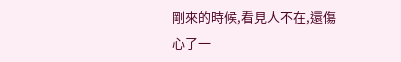剛來的時候,看見人不在,還傷心了一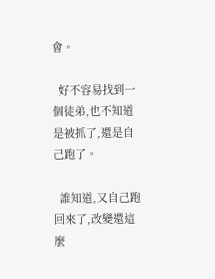會。

  好不容易找到一個徒弟,也不知道是被抓了,還是自己跑了。

  誰知道,又自己跑回來了,改變還這麼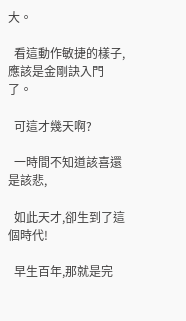大。

  看這動作敏捷的樣子,應該是金剛訣入門了。

  可這才幾天啊?

  一時間不知道該喜還是該悲,

  如此天才,卻生到了這個時代!

  早生百年,那就是完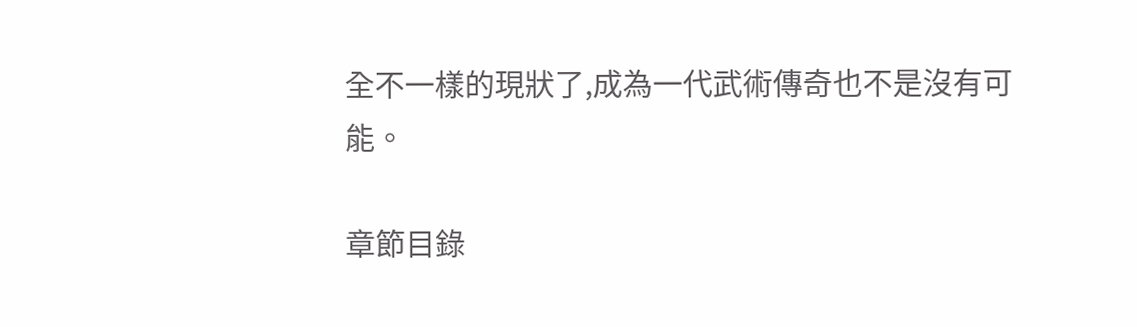全不一樣的現狀了,成為一代武術傳奇也不是沒有可能。

章節目錄